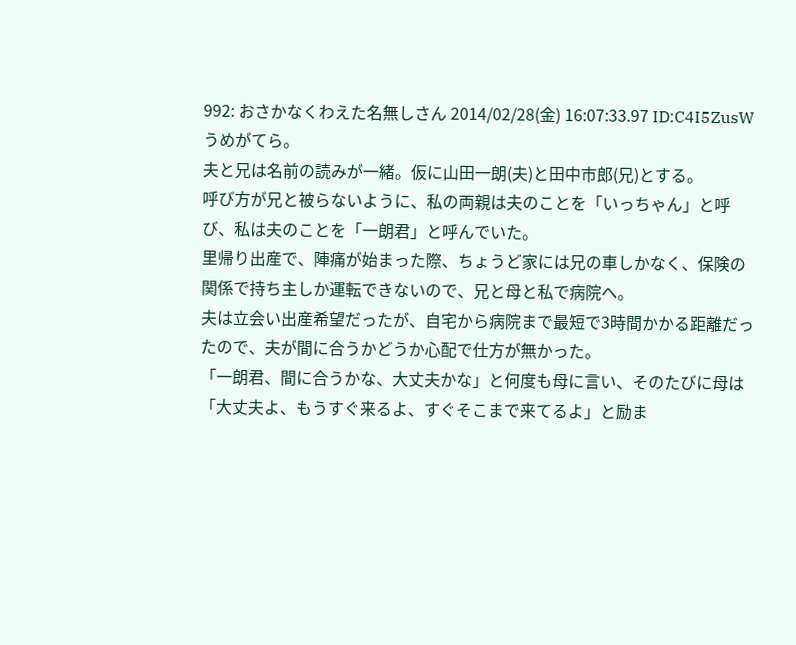992: おさかなくわえた名無しさん 2014/02/28(金) 16:07:33.97 ID:C4I5ZusW
うめがてら。
夫と兄は名前の読みが一緒。仮に山田一朗(夫)と田中市郎(兄)とする。
呼び方が兄と被らないように、私の両親は夫のことを「いっちゃん」と呼び、私は夫のことを「一朗君」と呼んでいた。
里帰り出産で、陣痛が始まった際、ちょうど家には兄の車しかなく、保険の関係で持ち主しか運転できないので、兄と母と私で病院へ。
夫は立会い出産希望だったが、自宅から病院まで最短で3時間かかる距離だったので、夫が間に合うかどうか心配で仕方が無かった。
「一朗君、間に合うかな、大丈夫かな」と何度も母に言い、そのたびに母は「大丈夫よ、もうすぐ来るよ、すぐそこまで来てるよ」と励ま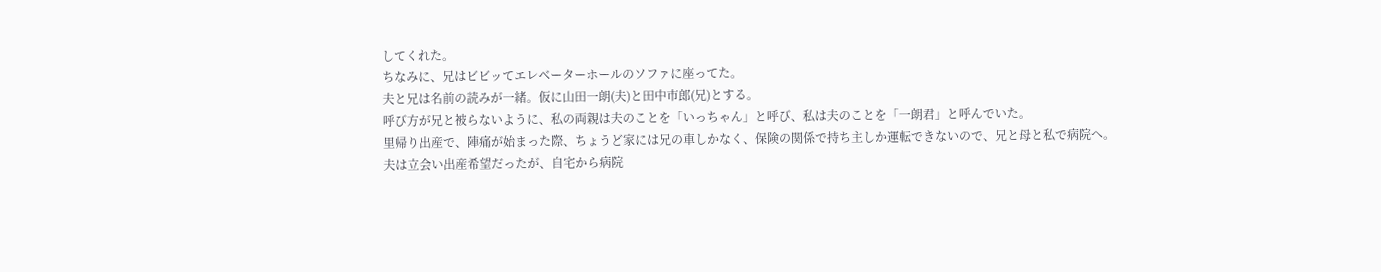してくれた。
ちなみに、兄はビビッてエレベーターホールのソファに座ってた。
夫と兄は名前の読みが一緒。仮に山田一朗(夫)と田中市郎(兄)とする。
呼び方が兄と被らないように、私の両親は夫のことを「いっちゃん」と呼び、私は夫のことを「一朗君」と呼んでいた。
里帰り出産で、陣痛が始まった際、ちょうど家には兄の車しかなく、保険の関係で持ち主しか運転できないので、兄と母と私で病院へ。
夫は立会い出産希望だったが、自宅から病院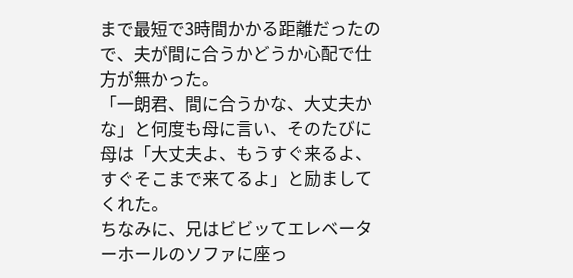まで最短で3時間かかる距離だったので、夫が間に合うかどうか心配で仕方が無かった。
「一朗君、間に合うかな、大丈夫かな」と何度も母に言い、そのたびに母は「大丈夫よ、もうすぐ来るよ、すぐそこまで来てるよ」と励ましてくれた。
ちなみに、兄はビビッてエレベーターホールのソファに座っ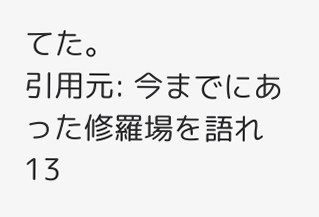てた。
引用元: 今までにあった修羅場を語れ 13